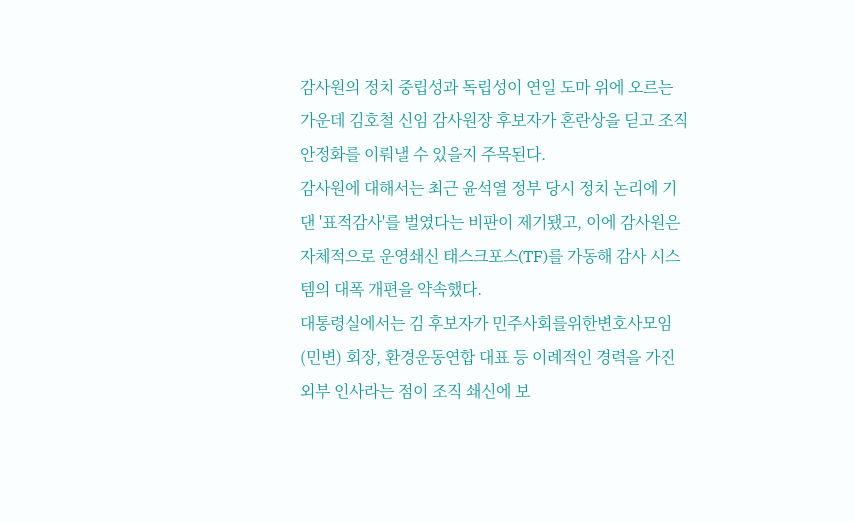감사원의 정치 중립성과 독립성이 연일 도마 위에 오르는 가운데 김호철 신임 감사원장 후보자가 혼란상을 딛고 조직 안정화를 이뤄낼 수 있을지 주목된다.
감사원에 대해서는 최근 윤석열 정부 당시 정치 논리에 기댄 '표적감사'를 벌였다는 비판이 제기됐고, 이에 감사원은 자체적으로 운영쇄신 태스크포스(TF)를 가동해 감사 시스템의 대폭 개편을 약속했다.
대통령실에서는 김 후보자가 민주사회를위한변호사모임(민변) 회장, 환경운동연합 대표 등 이례적인 경력을 가진 외부 인사라는 점이 조직 쇄신에 보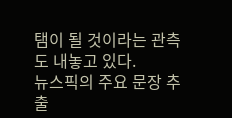탬이 될 것이라는 관측도 내놓고 있다.
뉴스픽의 주요 문장 추출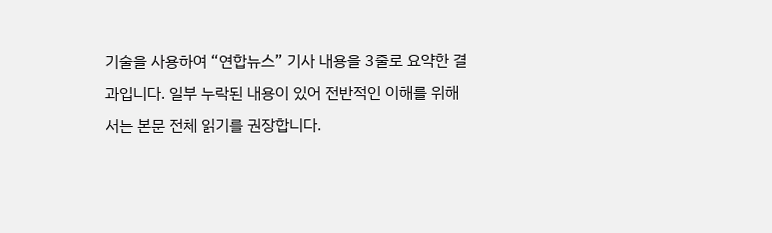기술을 사용하여 “연합뉴스” 기사 내용을 3줄로 요약한 결과입니다. 일부 누락된 내용이 있어 전반적인 이해를 위해서는 본문 전체 읽기를 권장합니다.